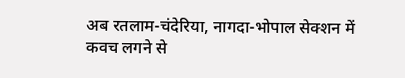अब रतलाम-चंदेरिया, नागदा-भोपाल सेक्शन में कवच लगने से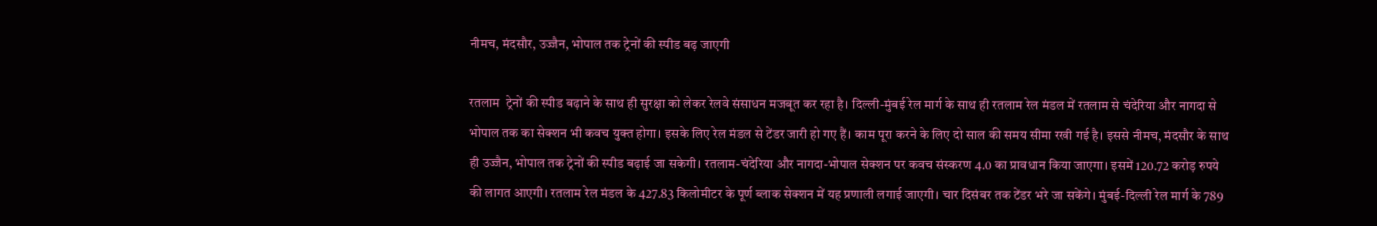नीमच, मंदसौर, उज्जैन, भोपाल तक ट्रेनों की स्पीड बढ़ जाएगी

रतलाम  ट्रेनों की स्पीड बढ़ाने के साथ ही सुरक्षा को लेकर रेलवे संसाधन मजबूत कर रहा है। दिल्ली-मुंबई रेल मार्ग के साथ ही रतलाम रेल मंडल में रतलाम से चंदेरिया और नागदा से भोपाल तक का सेक्शन भी कवच युक्त होगा। इसके लिए रेल मंडल से टेंडर जारी हो गए हैं। काम पूरा करने के लिए दो साल की समय सीमा रखी गई है। इससे नीमच, मंदसौर के साथ ही उज्जैन, भोपाल तक ट्रेनों की स्पीड बढ़ाई जा सकेगी। रतलाम-चंदेरिया और नागदा-भोपाल सेक्शन पर कवच संस्करण 4.0 का प्रावधान किया जाएगा। इसमें 120.72 करोड़ रुपये की लागत आएगी। रतलाम रेल मंडल के 427.83 किलोमीटर के पूर्ण ब्लाक सेक्शन में यह प्रणाली लगाई जाएगी। चार दिसंबर तक टेंडर भरे जा सकेंगे। मुंबई-दिल्ली रेल मार्ग के 789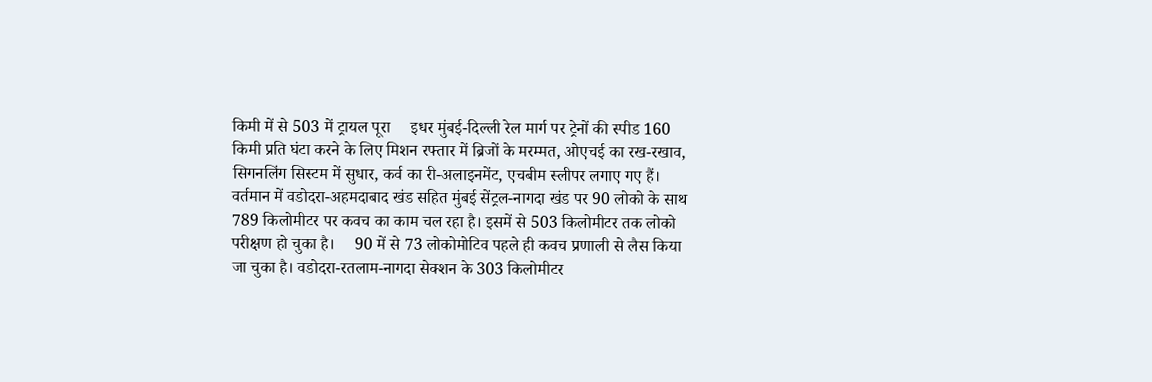किमी में से 503 में ट्रायल पूरा     इधर मुंबई-दिल्ली रेल मार्ग पर ट्रेनों की स्पीड 160 किमी प्रति घंटा करने के लिए मिशन रफ्तार में ब्रिजों के मरम्मत, ओएचई का रख-रखाव, सिगनलिंग सिस्टम में सुधार, कर्व का री-अलाइनमेंट, एचबीम स्लीपर लगाए गए हैं।     वर्तमान में वडोदरा-अहमदाबाद खंड सहित मुंबई सेंट्रल-नागदा खंड पर 90 लोको के साथ 789 किलोमीटर पर कवच का काम चल रहा है। इसमें से 503 किलोमीटर तक लोको परीक्षण हो चुका है।     90 में से 73 लोकोमोटिव पहले ही कवच प्रणाली से लैस किया जा चुका है। वडोदरा-रतलाम-नागदा सेक्शन के 303 किलोमीटर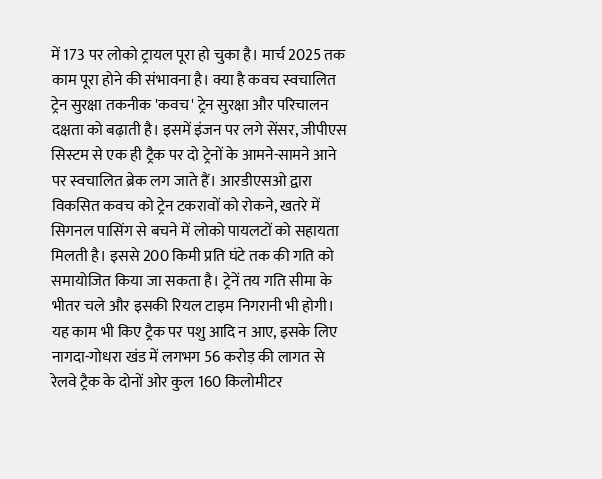में 173 पर लोको ट्रायल पूरा हो चुका है। मार्च 2025 तक काम पूरा होने की संभावना है। क्या है कवच स्वचालित ट्रेन सुरक्षा तकनीक 'कवच' ट्रेन सुरक्षा और परिचालन दक्षता को बढ़ाती है। इसमें इंजन पर लगे सेंसर, जीपीएस सिस्टम से एक ही ट्रैक पर दो ट्रेनों के आमने-सामने आने पर स्वचालित ब्रेक लग जाते हैं। आरडीएसओ द्वारा विकसित कवच को ट्रेन टकरावों को रोकने, खतरे में सिगनल पासिंग से बचने में लोको पायलटों को सहायता मिलती है। इससे 200 किमी प्रति घंटे तक की गति को समायोजित किया जा सकता है। ट्रेनें तय गति सीमा के भीतर चले और इसकी रियल टाइम निगरानी भी होगी। यह काम भी किए ट्रैक पर पशु आदि न आए, इसके लिए नागदा-गोधरा खंड में लगभग 56 करोड़ की लागत से रेलवे ट्रैक के दोनों ओर कुल 160 किलोमीटर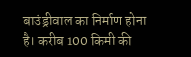बाउंड्रीवाल का निर्माण होना है। करीब 100 किमी की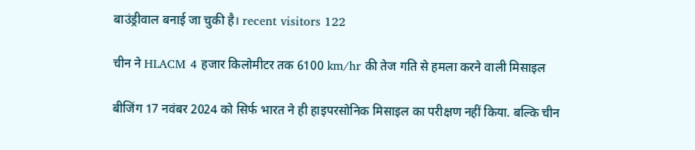बाउंड्रीवाल बनाई जा चुकी है। recent visitors 122

चीन ने HLACM 4 हजार किलोमीटर तक 6100 km/hr की तेज गति से हमला करने वाली मिसाइल

बीजिंग 17 नवंबर 2024 को सिर्फ भारत ने ही हाइपरसोनिक मिसाइल का परीक्षण नहीं किया. बल्कि चीन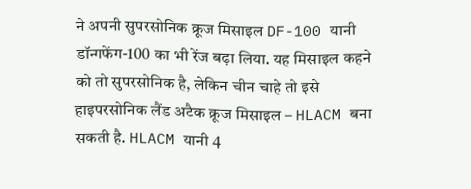ने अपनी सुपरसोनिक क्रूज मिसाइल DF-100 यानी डॉन्गफेंग-100 का भी रेंज बढ़ा लिया. यह मिसाइल कहने को तो सुपरसोनिक है, लेकिन चीन चाहे तो इसे हाइपरसोनिक लैंड अटैक क्रूज मिसाइल – HLACM बना सकती है. HLACM यानी 4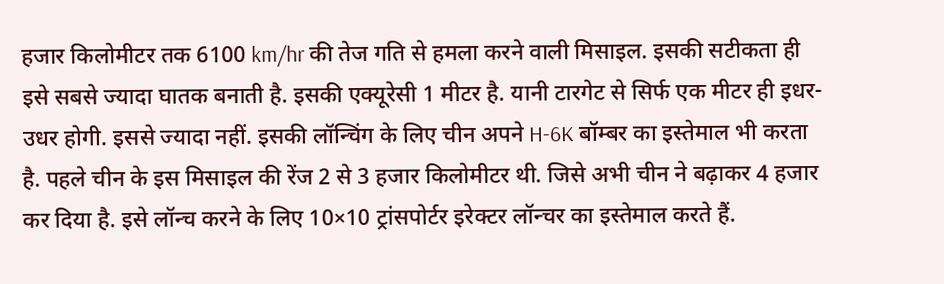हजार किलोमीटर तक 6100 km/hr की तेज गति से हमला करने वाली मिसाइल. इसकी सटीकता ही इसे सबसे ज्यादा घातक बनाती है. इसकी एक्यूरेसी 1 मीटर है. यानी टारगेट से सिर्फ एक मीटर ही इधर-उधर होगी. इससे ज्यादा नहीं. इसकी लॉन्चिंग के लिए चीन अपने H-6K बॉम्बर का इस्तेमाल भी करता है. पहले चीन के इस मिसाइल की रेंज 2 से 3 हजार किलोमीटर थी. जिसे अभी चीन ने बढ़ाकर 4 हजार कर दिया है. इसे लॉन्च करने के लिए 10×10 ट्रांसपोर्टर इरेक्टर लॉन्चर का इस्तेमाल करते हैं.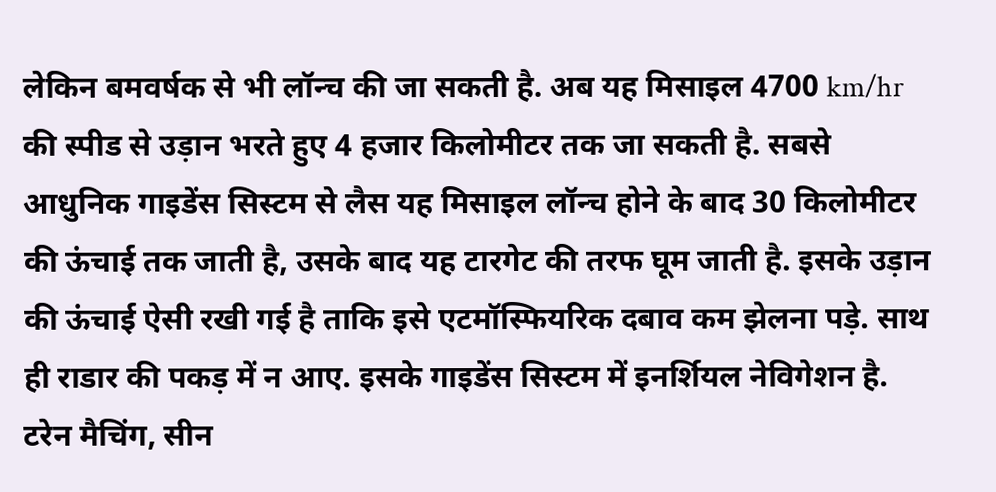लेकिन बमवर्षक से भी लॉन्च की जा सकती है. अब यह मिसाइल 4700 km/hr की स्पीड से उड़ान भरते हुए 4 हजार किलोमीटर तक जा सकती है. सबसे आधुनिक गाइडेंस सिस्टम से लैस यह मिसाइल लॉन्च होने के बाद 30 किलोमीटर की ऊंचाई तक जाती है, उसके बाद यह टारगेट की तरफ घूम जाती है. इसके उड़ान की ऊंचाई ऐसी रखी गई है ताकि इसे एटमॉस्फियरिक दबाव कम झेलना पड़े. साथ ही राडार की पकड़ में न आए. इसके गाइडेंस सिस्टम में इनर्शियल नेविगेशन है. टरेन मैचिंग, सीन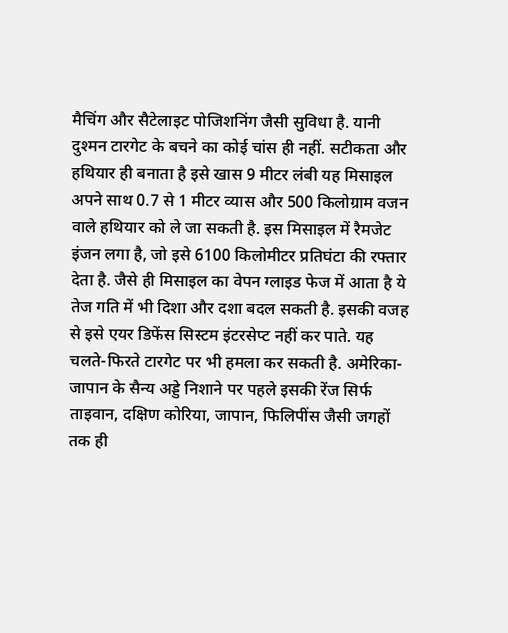मैचिंग और सैटेलाइट पोजिशनिंग जैसी सुविधा है. यानी दुश्मन टारगेट के बचने का कोई चांस ही नहीं. सटीकता और हथियार ही बनाता है इसे खास 9 मीटर लंबी यह मिसाइल अपने साथ 0.7 से 1 मीटर व्यास और 500 किलोग्राम वजन वाले हथियार को ले जा सकती है. इस मिसाइल में रैमजेट इंजन लगा है, जो इसे 6100 किलोमीटर प्रतिघंटा की रफ्तार देता है. जैसे ही मिसाइल का वेपन ग्लाइड फेज में आता है ये तेज गति में भी दिशा और दशा बदल सकती है. इसकी वजह से इसे एयर डिफेंस सिस्टम इंटरसेप्ट नहीं कर पाते. यह चलते-फिरते टारगेट पर भी हमला कर सकती है. अमेरिका-जापान के सैन्य अड्डे निशाने पर पहले इसकी रेंज सिर्फ ताइवान, दक्षिण कोरिया, जापान, फिलिपींस जैसी जगहों तक ही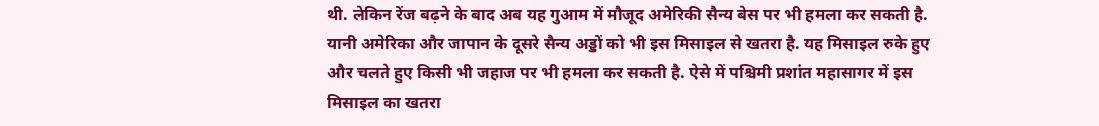थी. लेकिन रेंज बढ़ने के बाद अब यह गुआम में मौजूद अमेरिकी सैन्य बेस पर भी हमला कर सकती है. यानी अमेरिका और जापान के दूसरे सैन्य अड्डों को भी इस मिसाइल से खतरा है. यह मिसाइल रुके हुए और चलते हुए किसी भी जहाज पर भी हमला कर सकती है. ऐसे में पश्चिमी प्रशांत महासागर में इस मिसाइल का खतरा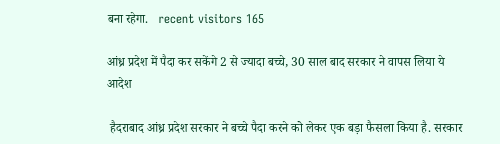बना रहेगा.   recent visitors 165

आंध्र प्रदेश में पैदा कर सकेंगे 2 से ज्यादा बच्चे, 30 साल बाद सरकार ने वापस लिया ये आदेश

 हैदराबाद आंध्र प्रदेश सरकार ने बच्चे पैदा करने को लेकर एक बड़ा फैसला किया है. सरकार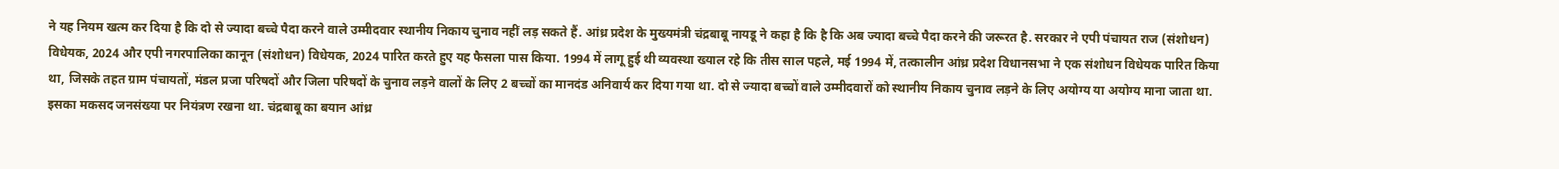ने यह नियम खत्म कर दिया है कि दो से ज्यादा बच्चे पैदा करने वाले उम्मीदवार स्थानीय निकाय चुनाव नहीं लड़ सकते हैं. आंध्र प्रदेश के मुख्यमंत्री चंद्रबाबू नायडू ने कहा है कि है कि अब ज्यादा बच्चे पैदा करने की जरूरत है. सरकार ने एपी पंचायत राज (संशोधन) विधेयक, 2024 और एपी नगरपालिका कानून (संशोधन) विधेयक, 2024 पारित करते हुए यह फैसला पास किया. 1994 में लागू हुई थी व्यवस्था ख्याल रहे कि तीस साल पहले, मई 1994 में, तत्कालीन आंध्र प्रदेश विधानसभा ने एक संशोधन विधेयक पारित किया था, जिसके तहत ग्राम पंचायतों, मंडल प्रजा परिषदों और जिला परिषदों के चुनाव लड़ने वालों के लिए 2 बच्चों का मानदंड अनिवार्य कर दिया गया था. दो से ज्यादा बच्चों वाले उम्मीदवारों को स्थानीय निकाय चुनाव लड़ने के लिए अयोग्य या अयोग्य माना जाता था. इसका मकसद जनसंख्या पर नियंत्रण रखना था. चंद्रबाबू का बयान आंध्र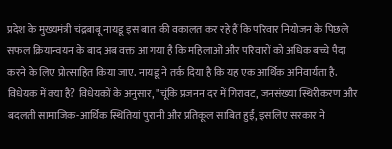प्रदेश के मुख्यमंत्री चंद्रबाबू नायडू इस बात की वकालत कर रहे हैं कि परिवार नियोजन के पिछले सफल क्रियान्वयन के बाद अब वक्त आ गया है कि महिलाओं और परिवारों को अधिक बच्चे पैदा करने के लिए प्रोत्साहित किया जाए. नायडू ने तर्क दिया है कि यह एक आर्थिक अनिवार्यता है. विधेयक में क्या है? विधेयकों के अनुसार, "चूंकि प्रजनन दर में गिरावट, जनसंख्या स्थिरीकरण और बदलती सामाजिक-आर्थिक स्थितियां पुरानी और प्रतिकूल साबित हुईं, इसलिए सरकार ने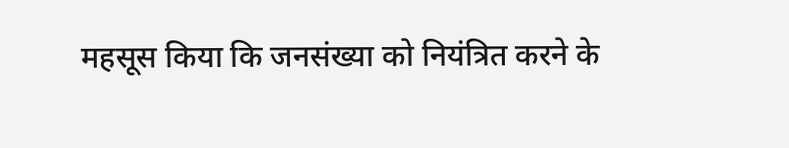महसूस किया कि जनसंख्या को नियंत्रित करने के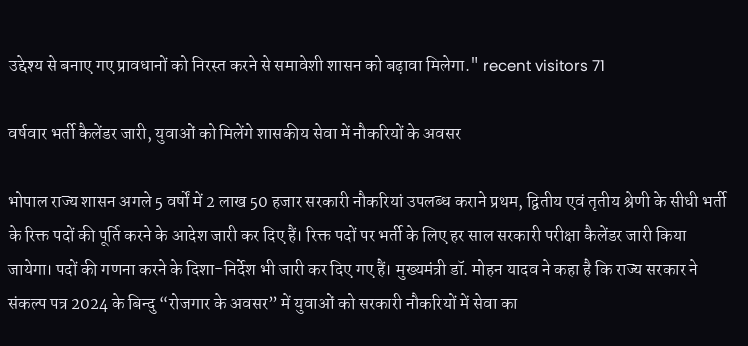उद्देश्य से बनाए गए प्रावधानों को निरस्त करने से समावेशी शासन को बढ़ावा मिलेगा." recent visitors 71

वर्षवार भर्ती कैलेंडर जारी, युवाओं को मिलेंगे शासकीय सेवा में नौकरियों के अवसर

भोपाल राज्य शासन अगले 5 वर्षों में 2 लाख 50 हजार सरकारी नौकरियां उपलब्ध कराने प्रथम, द्वितीय एवं तृतीय श्रेणी के सीधी भर्ती के रिक्त पदों की पूर्ति करने के आदेश जारी कर दिए हैं। रिक्त पदों पर भर्ती के लिए हर साल सरकारी परीक्षा कैलेंडर जारी किया जायेगा। पदों की गणना करने के दिशा-निर्देश भी जारी कर दिए गए हैं। मुख्यमंत्री डॉ. मोहन यादव ने कहा है कि राज्य सरकार ने संकल्प पत्र 2024 के बिन्दु “रोजगार के अवसर” में युवाओं को सरकारी नौकरियों में सेवा का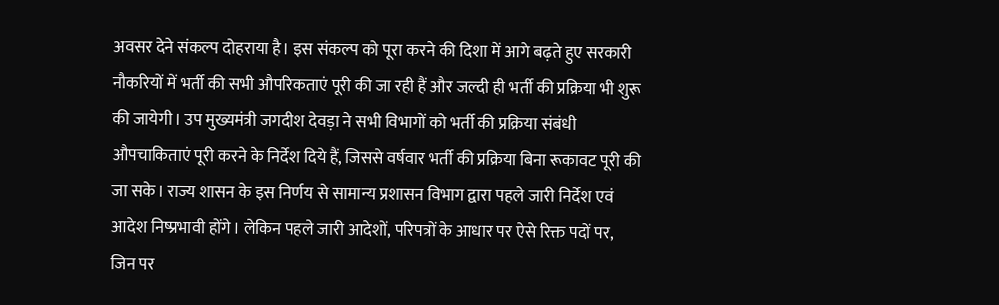अवसर देने संकल्प दोहराया है। इस संकल्प को पूरा करने की दिशा में आगे बढ़ते हुए सरकारी नौकरियों में भर्ती की सभी औपरिकताएं पूरी की जा रही हैं और जल्दी ही भर्ती की प्रक्रिया भी शुरू की जायेगी। उप मुख्यमंत्री जगदीश देवड़ा ने सभी विभागों को भर्ती की प्रक्रिया संबंधी औपचाकिताएं पूरी करने के निर्देश दिये हैं, जिससे वर्षवार भर्ती की प्रक्रिया बिना रूकावट पूरी की जा सके। राज्य शासन के इस निर्णय से सामान्य प्रशासन विभाग द्वारा पहले जारी निर्देश एवं आदेश निष्प्रभावी होंगे। लेकिन पहले जारी आदेशों, परिपत्रों के आधार पर ऐसे रिक्त पदों पर, जिन पर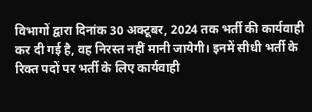विभागों द्वारा दिनांक 30 अक्टूबर, 2024 तक भर्ती की कार्यवाही कर दी गई है, वह निरस्त नहीं मानी जायेगी। इनमें सीधी भर्ती के रिक्त पदों पर भर्ती के लिए कार्यवाही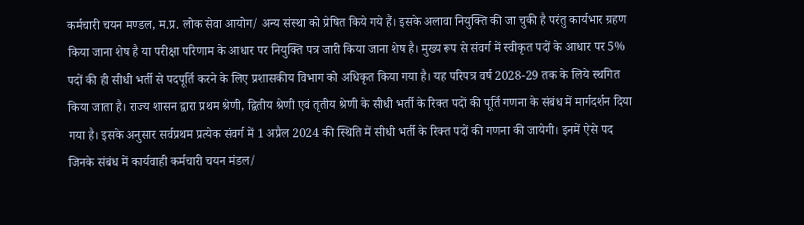कर्मचारी चयन मण्डल, म.प्र. लोक सेवा आयोग/ अन्य संस्था को प्रेषित किये गये हैं। इसके अलावा नियुक्ति की जा चुकी है परंतु कार्यभार ग्रहण किया जाना शेष है या परीक्षा परिणाम के आधार पर नियुक्ति पत्र जारी किया जाना शेष है। मुख्य रूप से संवर्ग में स्वीकृत पदों के आधार पर 5% पदों की ही सीधी भर्ती से पदपूर्ति करने के लिए प्रशासकीय विभाग को अधिकृत किया गया है। यह परिपत्र वर्ष 2028-29 तक के लिये स्थगित किया जाता है। राज्य शासन द्वारा प्रथम श्रेणी, द्वितीय श्रेणी एवं तृतीय श्रेणी के सीधी भर्ती के रिक्त पदों की पूर्ति गणना के संबंध में मार्गदर्शन दिया गया है। इसके अनुसार सर्वप्रथम प्रत्येक संवर्ग में 1 अप्रैल 2024 की स्थिति में सीधी भर्ती के रिक्त पदों की गणना की जायेगी। इनमें ऐसे पद जिनके संबंध में कार्यवाही कर्मचारी चयन मंडल/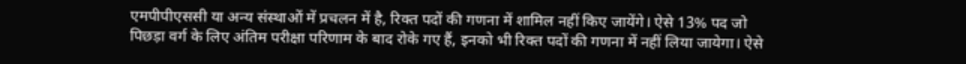एमपीपीएससी या अन्य संस्थाओं में प्रचलन में है, रिक्त पदों की गणना में शामिल नहीं किए जायेंगे। ऐसे 13% पद जो पिछड़ा वर्ग के लिए अंतिम परीक्षा परिणाम के बाद रोके गए हैं, इनको भी रिक्त पदों की गणना में नहीं लिया जायेगा। ऐसे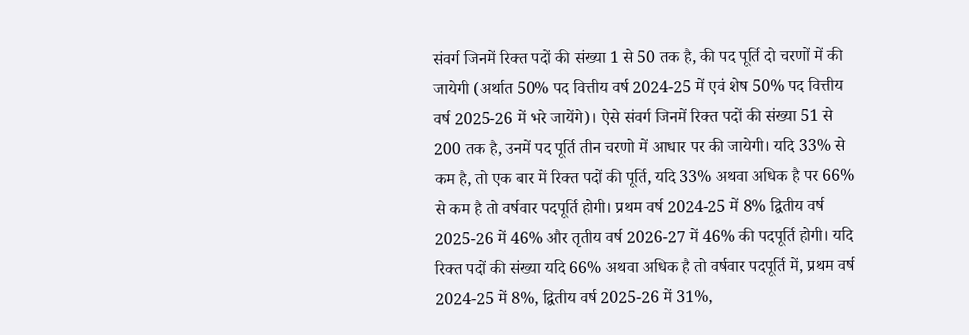संवर्ग जिनमें रिक्त पदों की संख्या 1 से 50 तक है, की पद पूर्ति दो चरणों में की जायेगी (अर्थात 50% पद वित्तीय वर्ष 2024-25 में एवं शेष 50% पद वित्तीय वर्ष 2025-26 में भरे जायेंगे)। ऐसे संवर्ग जिनमें रिक्त पदों की संख्या 51 से 200 तक है, उनमें पद पूर्ति तीन चरणो में आधार पर की जायेगी। यदि 33% से कम है, तो एक बार में रिक्त पदों की पूर्ति, यदि 33% अथवा अधिक है पर 66% से कम है तो वर्षवार पदपूर्ति होगी। प्रथम वर्ष 2024-25 में 8% द्वितीय वर्ष 2025-26 में 46% और तृतीय वर्ष 2026-27 में 46% की पदपूर्ति होगी। यदि रिक्त पदों की संख्या यदि 66% अथवा अधिक है तो वर्षवार पदपूर्ति में, प्रथम वर्ष 2024-25 में 8%, द्वितीय वर्ष 2025-26 में 31%,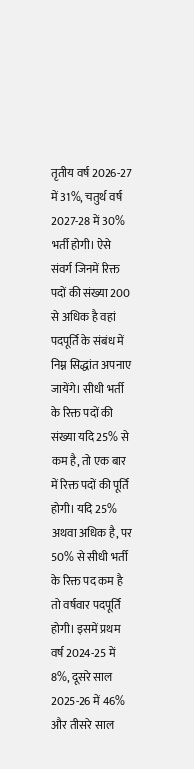तृतीय वर्ष 2026-27 में 31%, चतुर्थ वर्ष 2027-28 में 30% भर्ती होगी। ऐसे संवर्ग जिनमें रिक्त पदों की संख्या 200 से अधिक है वहां पदपूर्ति के संबंध में निम्न सिद्धांत अपनाए जायेंगे। सीधी भर्ती के रिक्त पदों की संख्या यदि 25% से कम है, तो एक बार में रिक्त पदों की पूर्ति होगी। यदि 25% अथवा अधिक है, पर 50% से सीधी भर्ती के रिक्त पद कम है तो वर्षवार पदपूर्ति होगी। इसमें प्रथम वर्ष 2024-25 में 8%, दूसरे साल 2025-26 में 46% और तीसरे साल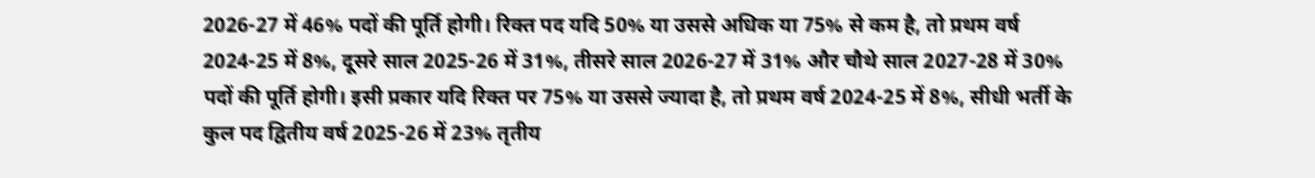2026-27 में 46% पदों की पूर्ति होगी। रिक्त पद यदि 50% या उससे अधिक या 75% से कम है, तो प्रथम वर्ष 2024-25 में 8%, दूसरे साल 2025-26 में 31%, तीसरे साल 2026-27 में 31% और चौथे साल 2027-28 में 30% पदों की पूर्ति होगी। इसी प्रकार यदि रिक्त पर 75% या उससे ज्यादा है, तो प्रथम वर्ष 2024-25 में 8%, सीधी भर्ती के कुल पद द्वितीय वर्ष 2025-26 में 23% तृतीय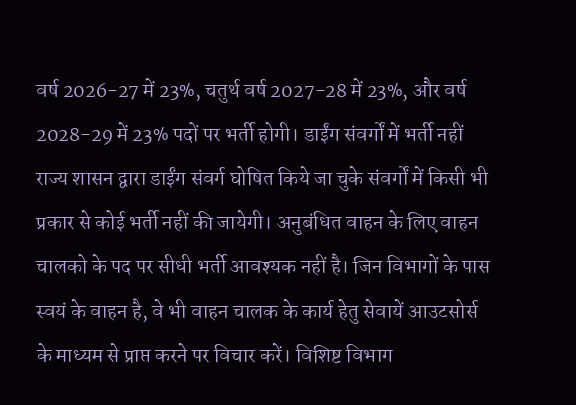वर्ष 2026-27 में 23%, चतुर्थ वर्ष 2027-28 में 23%, और वर्ष 2028-29 में 23% पदों पर भर्ती होगी। डाईंग संवर्गों में भर्ती नहीं राज्य शासन द्वारा डाईंग संवर्ग घोषित किये जा चुके संवर्गों में किसी भी प्रकार से कोई भर्ती नहीं की जायेगी। अनुबंधित वाहन के लिए वाहन चालको के पद पर सीधी भर्ती आवश्यक नहीं है। जिन विभागों के पास स्वयं के वाहन है, वे भी वाहन चालक के कार्य हेतु सेवायें आउटसोर्स के माध्यम से प्राप्त करने पर विचार करें। विशिष्ट विभाग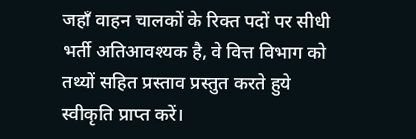जहाँ वाहन चालकों के रिक्त पदों पर सीधी भर्ती अतिआवश्यक है, वे वित्त विभाग को तथ्यों सहित प्रस्ताव प्रस्तुत करते हुये स्वीकृति प्राप्त करें।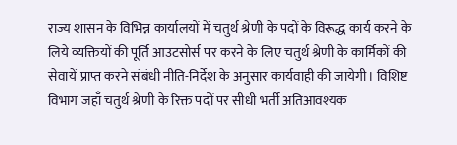राज्य शासन के विभिन्न कार्यालयों में चतुर्थ श्रेणी के पदों के विरूद्ध कार्य करने के लिये व्यक्तियों की पूर्ति आउटसोर्स पर करने के लिए चतुर्थ श्रेणी के कार्मिकों की सेवायें प्राप्त करने संबंधी नीति-निर्देश के अनुसार कार्यवाही की जायेगी। विशिष्ट विभाग जहाँ चतुर्थ श्रेणी के रिक्त पदों पर सीधी भर्ती अतिआवश्यक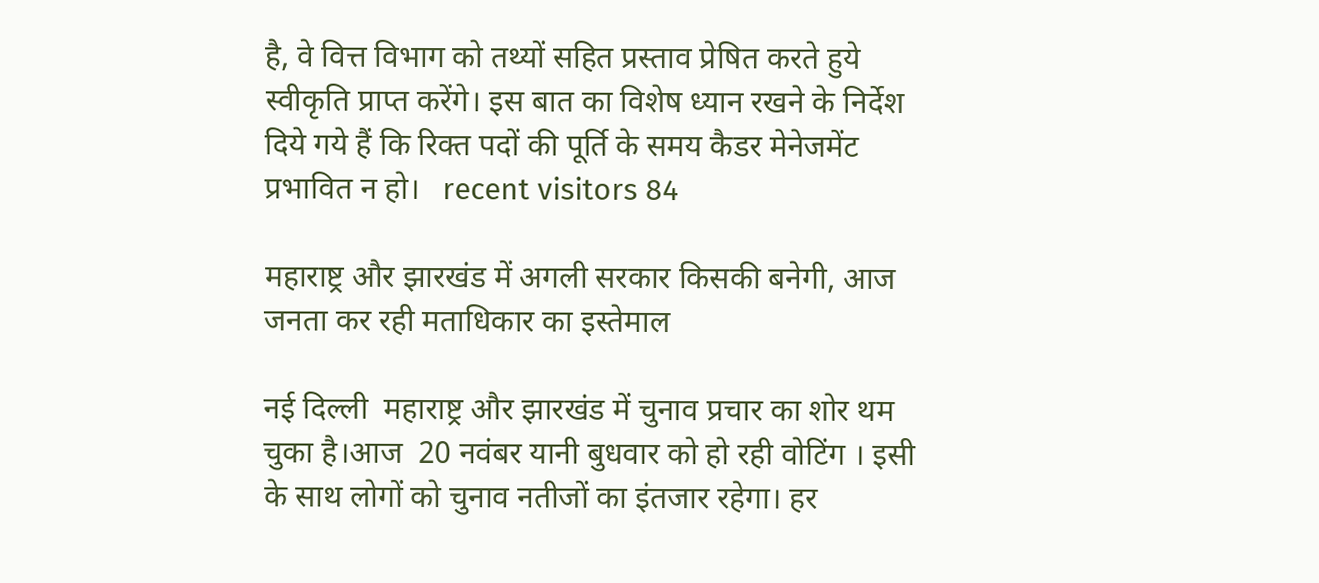है, वे वित्त विभाग को तथ्यों सहित प्रस्ताव प्रेषित करते हुये स्वीकृति प्राप्त करेंगे। इस बात का विशेष ध्यान रखने के निर्देश दिये गये हैं कि रिक्त पदों की पूर्ति के समय कैडर मेनेजमेंट प्रभावित न हो।   recent visitors 84

महाराष्ट्र और झारखंड में अगली सरकार किसकी बनेगी, आज जनता कर रही मताधिकार का इस्तेमाल

नई दिल्ली  महाराष्ट्र और झारखंड में चुनाव प्रचार का शोर थम चुका है।आज  20 नवंबर यानी बुधवार को हो रही वोटिंग । इसी के साथ लोगों को चुनाव नतीजों का इंतजार रहेगा। हर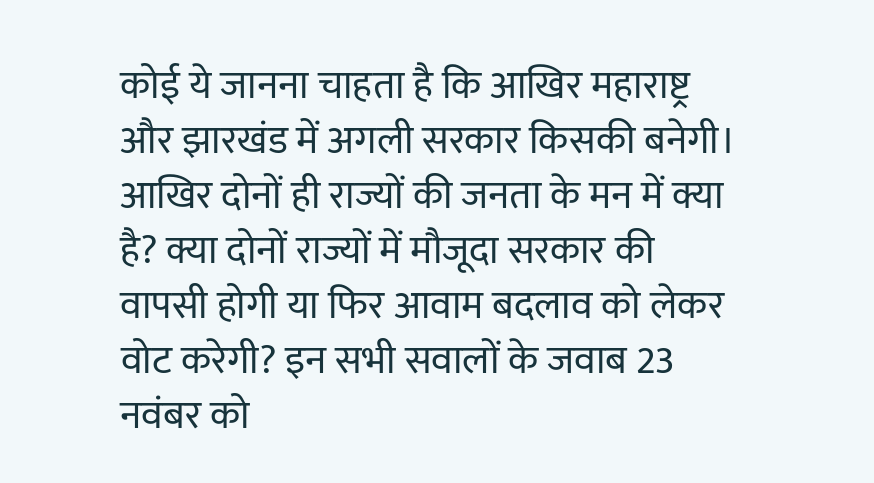कोई ये जानना चाहता है कि आखिर महाराष्ट्र और झारखंड में अगली सरकार किसकी बनेगी। आखिर दोनों ही राज्यों की जनता के मन में क्या है? क्या दोनों राज्यों में मौजूदा सरकार की वापसी होगी या फिर आवाम बदलाव को लेकर वोट करेगी? इन सभी सवालों के जवाब 23 नवंबर को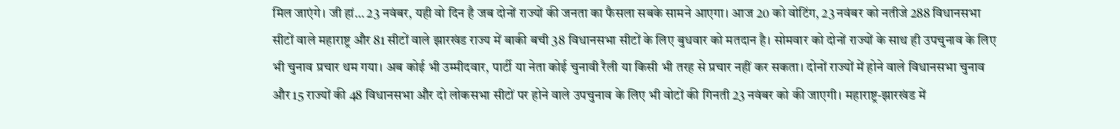मिल जाएंगे। जी हां… 23 नवंबर, यही वो दिन है जब दोनों राज्यों की जनता का फैसला सबके सामने आएगा। आज 20 को वोटिंग, 23 नवंबर को नतीजे 288 विधानसभा सीटों वाले महाराष्ट्र और 81 सीटों वाले झारखंड राज्य में बाकी बची 38 विधानसभा सीटों के लिए बुधवार को मतदान है। सोमवार को दोनों राज्यों के साथ ही उपचुनाव के लिए भी चुनाव प्रचार थम गया। अब कोई भी उम्मीदवार, पार्टी या नेता कोई चुनावी रैली या किसी भी तरह से प्रचार नहीं कर सकता। दोनों राज्यों में होने वाले विधानसभा चुनाव और 15 राज्यों की 48 विधानसभा और दो लोकसभा सीटों पर होने वाले उपचुनाव के लिए भी वोटों की गिनती 23 नवंबर को की जाएगी। महाराष्ट्र-झारखंड में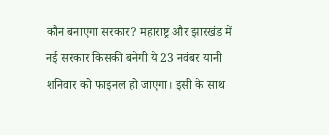कौन बनाएगा सरकार? महाराष्ट्र और झारखंड में नई सरकार किसकी बनेगी ये 23 नवंबर यानी शनिवार को फाइनल हो जाएगा। इसी के साथ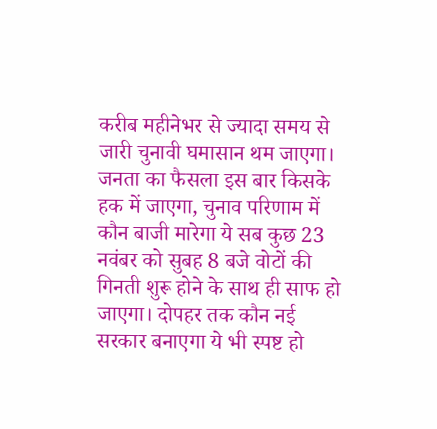करीब महीनेभर से ज्यादा समय से जारी चुनावी घमासान थम जाएगा। जनता का फैसला इस बार किसके हक में जाएगा, चुनाव परिणाम में कौन बाजी मारेगा ये सब कुछ 23 नवंबर को सुबह 8 बजे वोटों की गिनती शुरू होने के साथ ही साफ हो जाएगा। दोपहर तक कौन नई सरकार बनाएगा ये भी स्पष्ट हो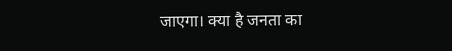जाएगा। क्या है जनता का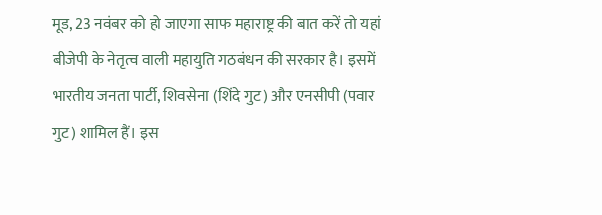मूड, 23 नवंबर को हो जाएगा साफ महाराष्ट्र की बात करें तो यहां बीजेपी के नेतृत्व वाली महायुति गठबंधन की सरकार है। इसमें भारतीय जनता पार्टी, शिवसेना (शिंदे गुट) और एनसीपी (पवार गुट) शामिल हैं। इस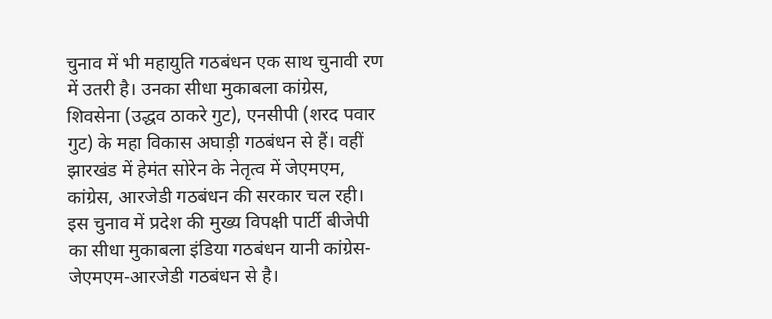चुनाव में भी महायुति गठबंधन एक साथ चुनावी रण में उतरी है। उनका सीधा मुकाबला कांग्रेस, शिवसेना (उद्धव ठाकरे गुट), एनसीपी (शरद पवार गुट) के महा विकास अघाड़ी गठबंधन से हैं। वहीं झारखंड में हेमंत सोरेन के नेतृत्व में जेएमएम, कांग्रेस, आरजेडी गठबंधन की सरकार चल रही। इस चुनाव में प्रदेश की मुख्य विपक्षी पार्टी बीजेपी का सीधा मुकाबला इंडिया गठबंधन यानी कांग्रेस-जेएमएम-आरजेडी गठबंधन से है।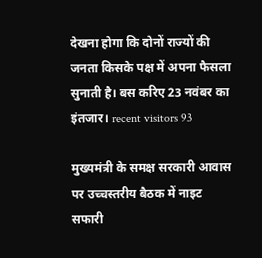देखना होगा कि दोनों राज्यों की जनता किसके पक्ष में अपना फैसला सुनाती है। बस करिए 23 नवंबर का इंतजार। recent visitors 93

मुख्यमंत्री के समक्ष सरकारी आवास पर उच्चस्तरीय बैठक में नाइट सफारी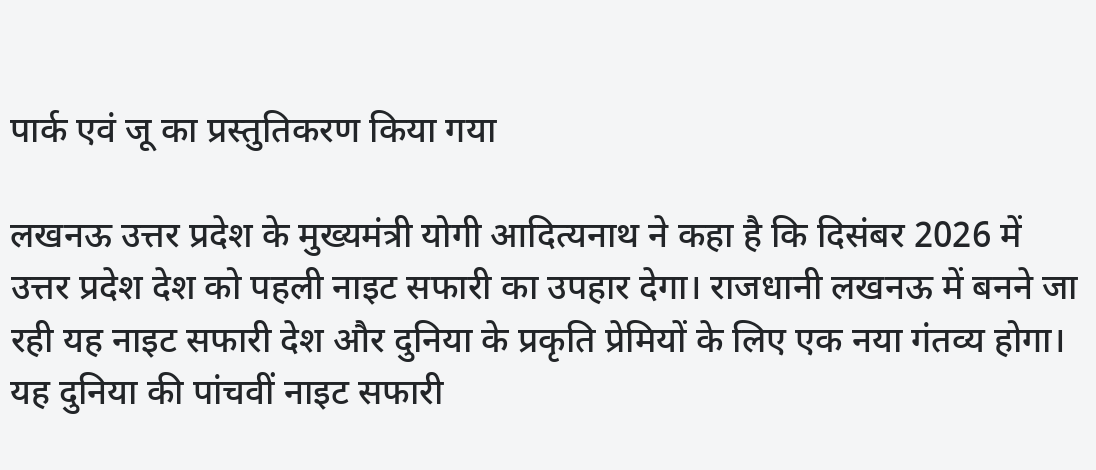पार्क एवं जू का प्रस्तुतिकरण किया गया

लखनऊ उत्तर प्रदेश के मुख्यमंत्री योगी आदित्यनाथ ने कहा है कि दिसंबर 2026 में उत्तर प्रदेश देश को पहली नाइट सफारी का उपहार देगा। राजधानी लखनऊ में बनने जा रही यह नाइट सफारी देश और दुनिया के प्रकृति प्रेमियों के लिए एक नया गंतव्य होगा। यह दुनिया की पांचवीं नाइट सफारी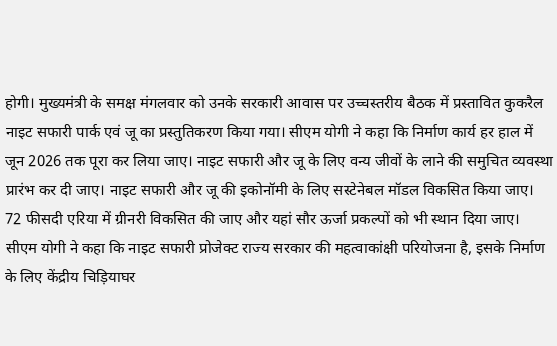होगी। मुख्यमंत्री के समक्ष मंगलवार को उनके सरकारी आवास पर उच्चस्तरीय बैठक में प्रस्तावित कुकरैल नाइट सफारी पार्क एवं जू का प्रस्तुतिकरण किया गया। सीएम योगी ने कहा कि निर्माण कार्य हर हाल में जून 2026 तक पूरा कर लिया जाए। नाइट सफारी और जू के लिए वन्य जीवों के लाने की समुचित व्यवस्था प्रारंभ कर दी जाए। नाइट सफारी और जू की इकोनॉमी के लिए सस्टेनेबल मॉडल विकसित किया जाए। 72 फीसदी एरिया में ग्रीनरी विकसित की जाए और यहां सौर ऊर्जा प्रकल्पों को भी स्थान दिया जाए। सीएम योगी ने कहा कि नाइट सफारी प्रोजेक्ट राज्य सरकार की महत्वाकांक्षी परियोजना है, इसके निर्माण के लिए केंद्रीय चिड़ियाघर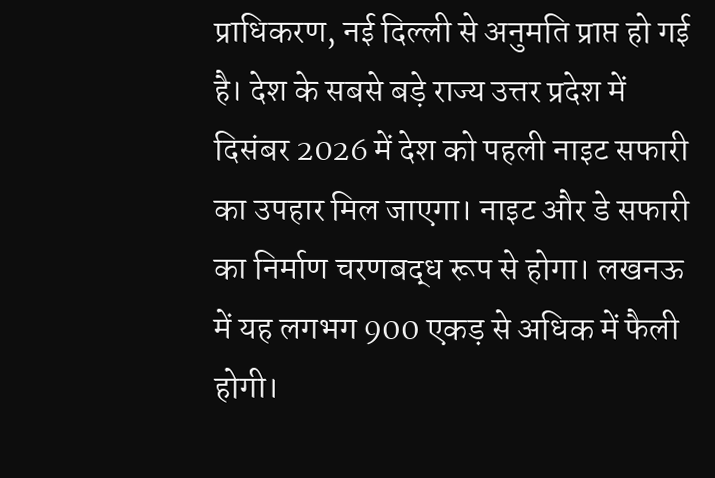प्राधिकरण, नई दिल्ली से अनुमति प्राप्त हो गई है। देश के सबसे बड़े राज्य उत्तर प्रदेश में दिसंबर 2026 में देश को पहली नाइट सफारी का उपहार मिल जाएगा। नाइट और डे सफारी का निर्माण चरणबद्ध रूप से होगा। लखनऊ में यह लगभग 900 एकड़ से अधिक में फैली होगी।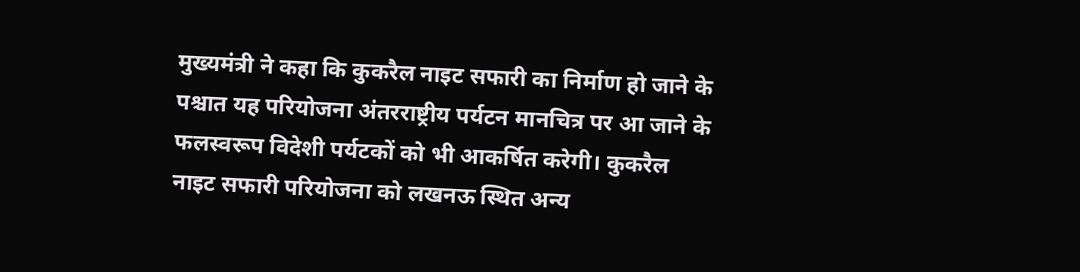मुख्यमंत्री ने कहा कि कुकरैल नाइट सफारी का निर्माण हो जाने के पश्चात यह परियोजना अंतरराष्ट्रीय पर्यटन मानचित्र पर आ जाने के फलस्वरूप विदेशी पर्यटकों को भी आकर्षित करेगी। कुकरैल नाइट सफारी परियोजना को लखनऊ स्थित अन्य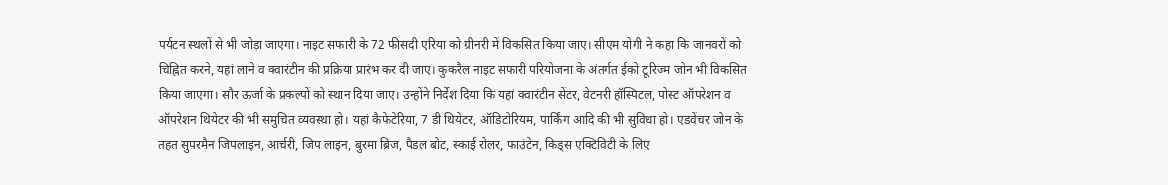पर्यटन स्थलों से भी जोड़ा जाएगा। नाइट सफारी के 72 फीसदी एरिया को ग्रीनरी में विकसित किया जाए। सीएम योगी ने कहा कि जानवरों को चिह्नित करने, यहां लाने व क्वारंटीन की प्रक्रिया प्रारंभ कर दी जाए। कुकरैल नाइट सफारी परियोजना के अंतर्गत ईको टूरिज्म जोन भी विकसित किया जाएगा। सौर ऊर्जा के प्रकल्पों को स्थान दिया जाए। उन्होंने निर्देश दिया कि यहां क्वारंटीन सेंटर, वेटनरी हॉस्पिटल, पोस्ट ऑपरेशन व ऑपरेशन थियेटर की भी समुचित व्यवस्था हो। यहां कैफेटेरिया, 7 डी थियेटर, ऑडिटोरियम, पार्किंग आदि की भी सुविधा हो। एडवेंचर जोन के तहत सुपरमैन जिपलाइन, आर्चरी, जिप लाइन, बुरमा ब्रिज, पैडल बोट, स्काई रोलर, फाउंटेन, किड्स एक्टिविटी के लिए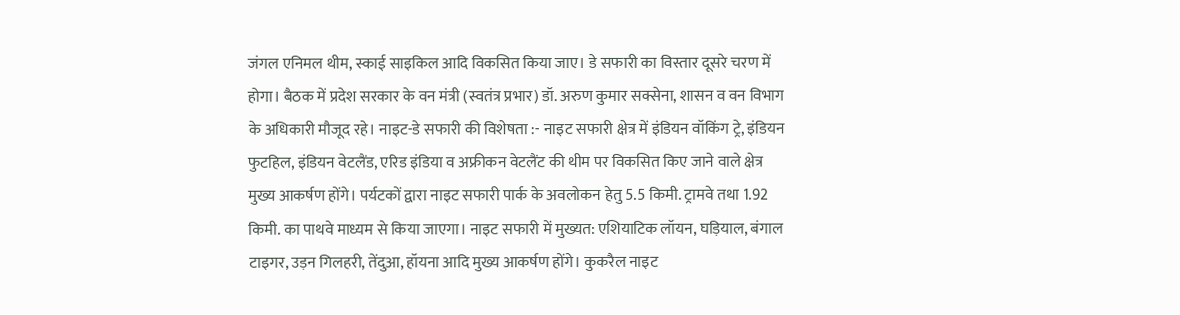जंगल एनिमल थीम, स्काई साइकिल आदि विकसित किया जाए। डे सफारी का विस्तार दूसरे चरण में होगा। बैठक में प्रदेश सरकार के वन मंत्री (स्वतंत्र प्रभार) डॉ. अरुण कुमार सक्सेना, शासन व वन विभाग के अधिकारी मौजूद रहे। नाइट-डे सफारी की विशेषता :- नाइट सफारी क्षेत्र में इंडियन वॉकिंग ट्रे, इंडियन फुटहिल, इंडियन वेटलैंड, एरिड इंडिया व अफ्रीकन वेटलैंट की थीम पर विकसित किए जाने वाले क्षेत्र मुख्य आकर्षण होंगे। पर्यटकों द्वारा नाइट सफारी पार्क के अवलोकन हेतु 5.5 किमी. ट्रामवे तथा 1.92 किमी. का पाथवे माध्यम से किया जाएगा। नाइट सफारी में मुख्यत: एशियाटिक लॉयन, घड़ियाल, बंगाल टाइगर, उड़न गिलहरी, तेंदुआ, हॉयना आदि मुख्य आकर्षण होंगे। कुकरैल नाइट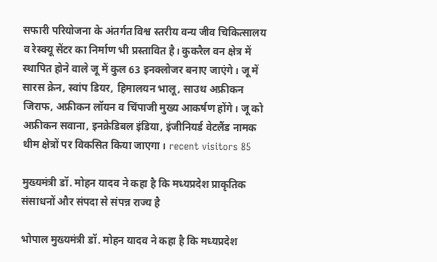सफारी परियोजना के अंतर्गत विश्व स्तरीय वन्य जीव चिकित्सालय व रेस्क्यू सेंटर का निर्माण भी प्रस्तावित है। कुकरैल वन क्षेत्र में स्थापित होने वाले जू में कुल 63 इनक्लोजर बनाए जाएंगे। जू में सारस क्रेन, स्वांप डियर, हिमालयन भालू, साउथ अफ्रीकन जिराफ, अफ्रीकन लॉयन व चिंपाजी मुख्य आकर्षण होंगे। जू को अफ्रीकन सवाना, इनक्रेडिबल इंडिया, इंजीनियर्ड वेटलैंड नामक थीम क्षेत्रों पर विकसित किया जाएगा। recent visitors 85

मुख्यमंत्री डॉ. मोहन यादव ने कहा है कि मध्यप्रदेश प्राकृतिक संसाधनों और संपदा से संपन्न राज्य है

भोपाल मुख्यमंत्री डॉ. मोहन यादव ने कहा है कि मध्यप्रदेश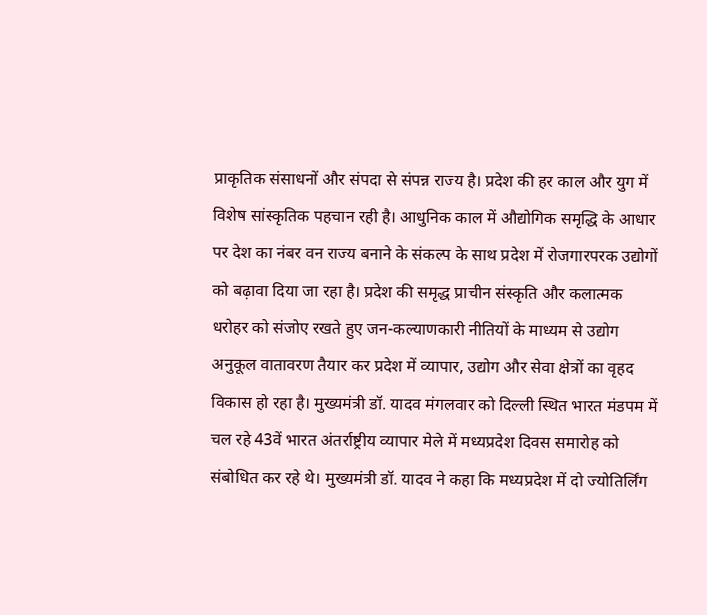प्राकृतिक संसाधनों और संपदा से संपन्न राज्य है। प्रदेश की हर काल और युग में विशेष सांस्कृतिक पहचान रही है। आधुनिक काल में औद्योगिक समृद्धि के आधार पर देश का नंबर वन राज्य बनाने के संकल्प के साथ प्रदेश में रोजगारपरक उद्योगों को बढ़ावा दिया जा रहा है। प्रदेश की समृद्ध प्राचीन संस्कृति और कलात्मक धरोहर को संजोए रखते हुए जन-कल्याणकारी नीतियों के माध्यम से उद्योग अनुकूल वातावरण तैयार कर प्रदेश में व्यापार, उद्योग और सेवा क्षेत्रों का वृहद विकास हो रहा है। मुख्यमंत्री डॉ. यादव मंगलवार को दिल्ली स्थित भारत मंडपम में चल रहे 43वें भारत अंतर्राष्ट्रीय व्यापार मेले में मध्यप्रदेश दिवस समारोह को संबोधित कर रहे थे। मुख्यमंत्री डॉ. यादव ने कहा कि मध्यप्रदेश में दो ज्योतिर्लिंग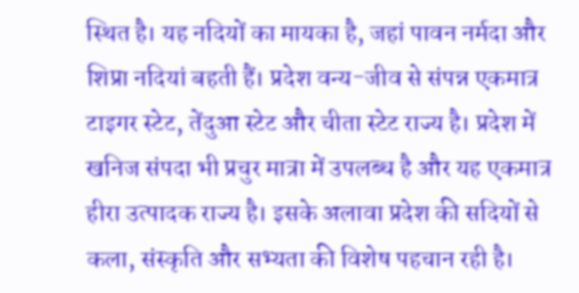स्थित है। यह नदियों का मायका है, जहां पावन नर्मदा और शिप्रा नदियां बहती हैं। प्रदेश वन्य-जीव से संपन्न एकमात्र टाइगर स्टेट, तेंदुआ स्टेट और चीता स्टेट राज्य है। प्रदेश में खनिज संपदा भी प्रचुर मात्रा में उपलब्ध है और यह एकमात्र हीरा उत्पादक राज्य है। इसके अलावा प्रदेश की सदियों से कला, संस्कृति और सभ्यता की विशेष पहचान रही है।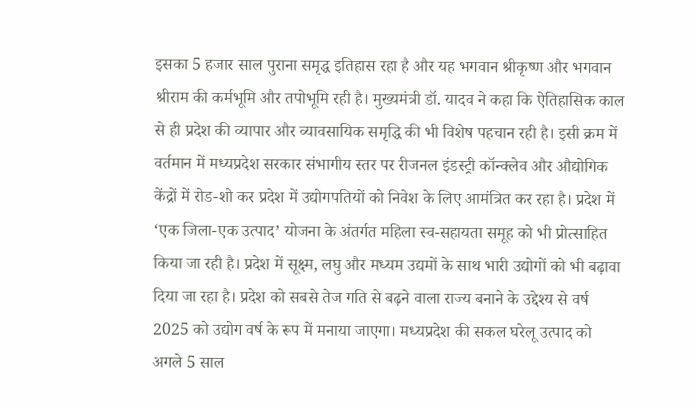इसका 5 हजार साल पुराना समृद्ध इतिहास रहा है और यह भगवान श्रीकृष्ण और भगवान श्रीराम की कर्मभूमि और तपोभूमि रही है। मुख्यमंत्री डॉ. यादव ने कहा कि ऐतिहासिक काल से ही प्रदेश की व्यापार और व्यावसायिक समृद्धि की भी विशेष पहचान रही है। इसी क्रम में वर्तमान में मध्यप्रदेश सरकार संभागीय स्तर पर रीजनल इंडस्ट्री कॉन्क्लेव और औद्योगिक केंद्रों में रोड-शो कर प्रदेश में उद्योगपतियों को निवेश के लिए आमंत्रित कर रहा है। प्रदेश में ‘एक जिला-एक उत्पाद’ योजना के अंतर्गत महिला स्व-सहायता समूह को भी प्रोत्साहित किया जा रही है। प्रदेश में सूक्ष्म, लघु और मध्यम उद्यमों के साथ भारी उद्योगों को भी बढ़ावा दिया जा रहा है। प्रदेश को सबसे तेज गति से बढ़ने वाला राज्य बनाने के उद्देश्य से वर्ष 2025 को उद्योग वर्ष के रूप में मनाया जाएगा। मध्यप्रदेश की सकल घरेलू उत्पाद को अगले 5 साल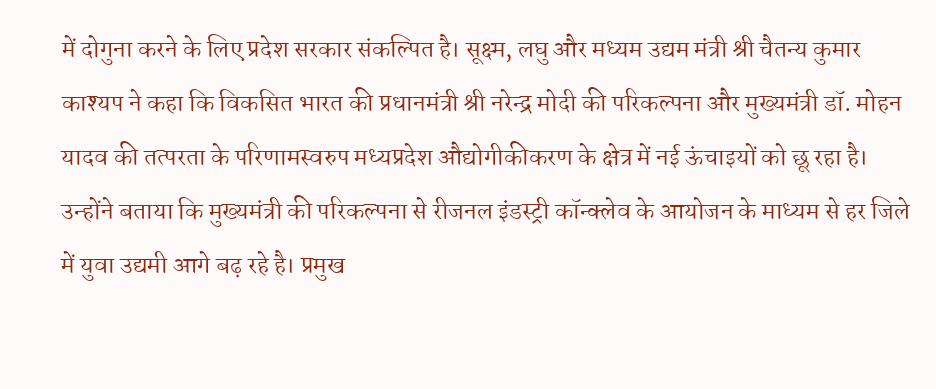में दोगुना करने के लिए प्रदेश सरकार संकल्पित है। सूक्ष्म, लघु और मध्यम उद्यम मंत्री श्री चैतन्य कुमार काश्यप ने कहा कि विकसित भारत की प्रधानमंत्री श्री नरेन्द्र मोदी की परिकल्पना और मुख्यमंत्री डॉ. मोहन यादव की तत्परता के परिणामस्वरुप मध्यप्रदेश औद्योगीकीकरण के क्षेत्र में नई ऊंचाइयों को छू रहा है। उन्होंने बताया कि मुख्यमंत्री की परिकल्पना से रीजनल इंडस्ट्री कॉन्क्लेव के आयोजन के माध्यम से हर जिले में युवा उद्यमी आगे बढ़ रहे है। प्रमुख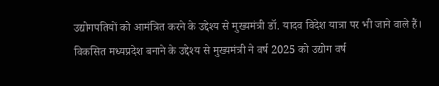उद्योगपतियों को आमंत्रित करने के उद्देश्य से मुख्यमंत्री डॉ. यादव विदेश यात्रा पर भी जाने वाले हैं। विकसित मध्यप्रदेश बनाने के उद्देश्य से मुख्यमंत्री ने वर्ष 2025 को उद्योग वर्ष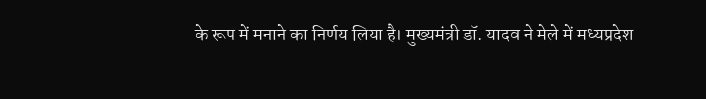के रूप में मनाने का निर्णय लिया है। मुख्यमंत्री डॉ. यादव ने मेले में मध्यप्रदेश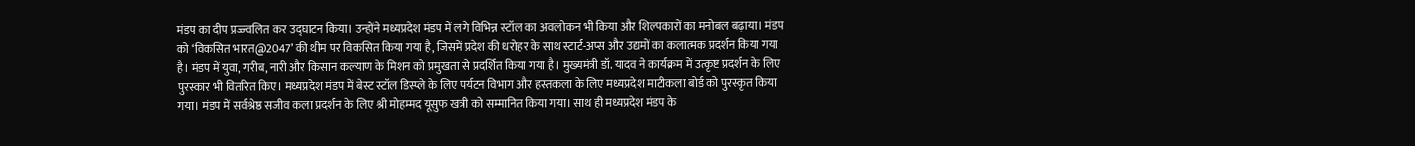मंडप का दीप प्रज्ज्वलित कर उद्घाटन किया। उन्होंने मध्यप्रदेश मंडप में लगे विभिन्न स्टॉल का अवलोकन भी किया और शिल्पकारों का मनोबल बढ़ाया। मंडप को ‘विकसित भारत@2047’ की थीम पर विकसित किया गया है, जिसमें प्रदेश की धरोहर के साथ स्टार्ट-अप्स और उद्यमों का कलात्मक प्रदर्शन किया गया है। मंडप में युवा, गरीब, नारी और किसान कल्याण के मिशन को प्रमुखता से प्रदर्शित किया गया है। मुख्यमंत्री डॉ. यादव ने कार्यक्रम में उत्कृष्ट प्रदर्शन के लिए पुरस्कार भी वितरित किए। मध्यप्रदेश मंडप में बेस्ट स्टॉल डिस्प्ले के लिए पर्यटन विभाग और हस्तकला के लिए मध्यप्रदेश माटीकला बोर्ड को पुरस्कृत किया गया। मंडप में सर्वश्रेष्ठ सजीव कला प्रदर्शन के लिए श्री मोहम्मद यूसुफ खत्री को सम्मानित किया गया। साथ ही मध्यप्रदेश मंडप के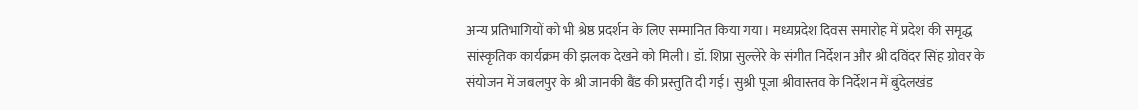अन्य प्रतिभागियों को भी श्रेष्ठ प्रदर्शन के लिए सम्मानित किया गया। मध्यप्रदेश दिवस समारोह में प्रदेश की समृद्ध सांस्कृतिक कार्यक्रम की झलक देखने को मिली। डॉ. शिप्रा सुल्लेरे के संगीत निर्देशन और श्री दविंदर सिंह ग्रोवर के संयोजन में जबलपुर के श्री जानकी बैंड की प्रस्तुति दी गई। सुश्री पूजा श्रीवास्तव के निर्देशन में बुंदेलखंड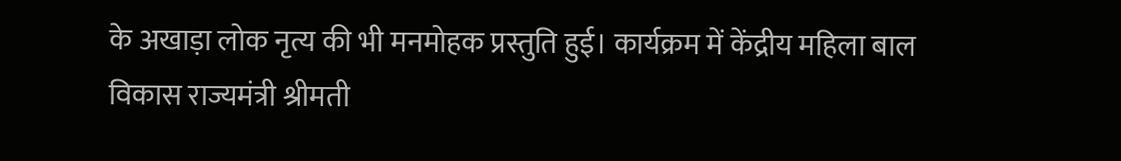के अखाड़ा लोक नृत्य की भी मनमोहक प्रस्तुति हुई। कार्यक्रम में केंद्रीय महिला बाल विकास राज्यमंत्री श्रीमती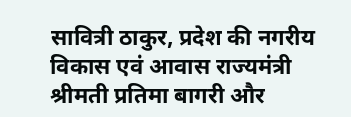सावित्री ठाकुर, प्रदेश की नगरीय विकास एवं आवास राज्यमंत्री श्रीमती प्रतिमा बागरी और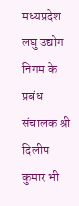मध्यप्रदेश लघु उद्योग निगम के प्रबंध संचालक श्री दिलीप कुमार भी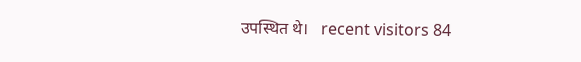उपस्थित थे।   recent visitors 84